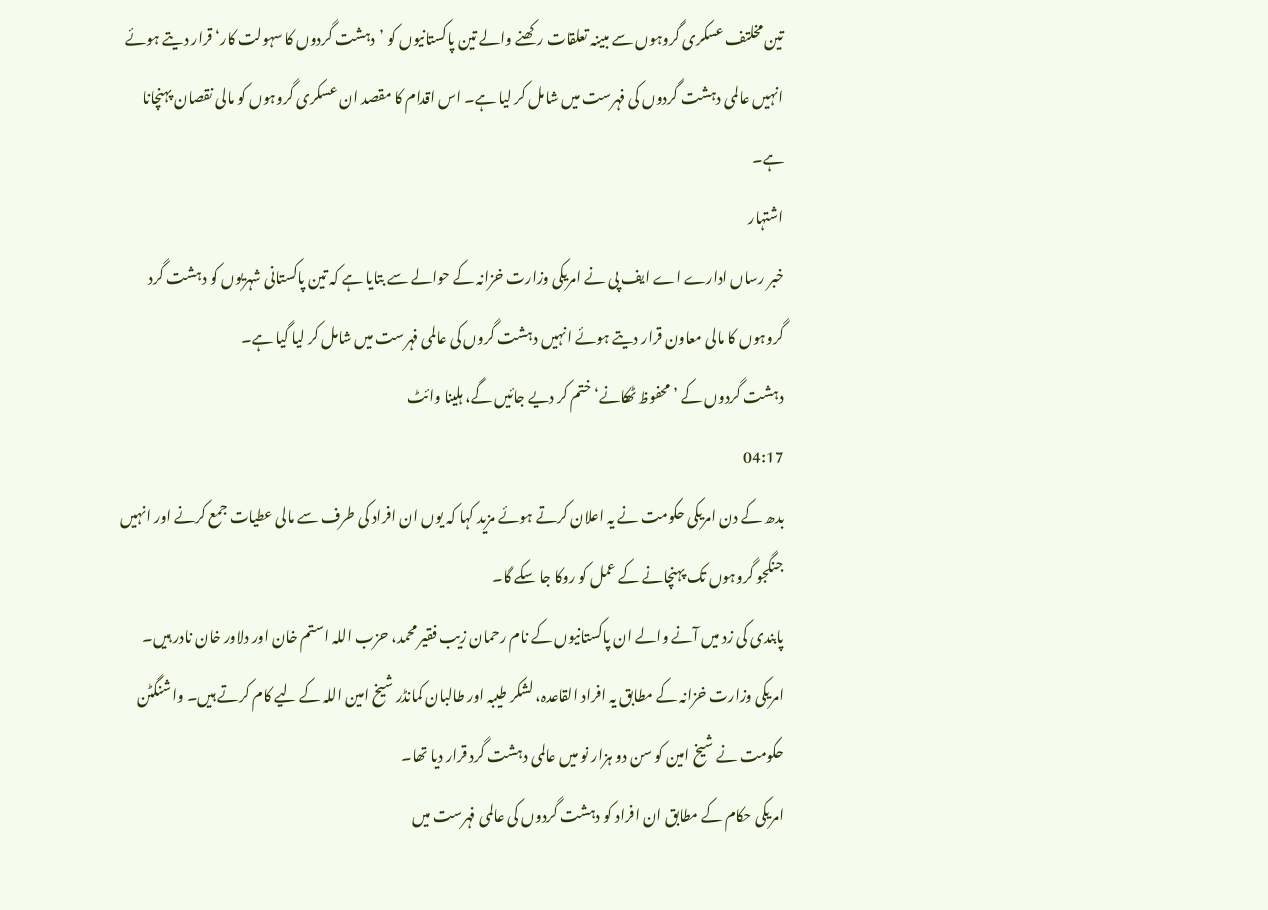تین مخلتف عسکری گروہوں سے مبینہ تعلقات رکھنے والے تین پاکستانیوں کو ’دہشت گردوں کا سہولت کار‘ قرار دیتے ہوئے انہیں عالمی دہشت گردوں کی فہرست میں شامل کر لیا ہے۔ اس اقدام کا مقصد ان عسکری گروہوں کو مالی نقصان پہنچانا ہے۔
اشتہار
خبر رساں ادارے اے ایف پی نے امریکی وزارت خزانہ کے حوالے سے بتایا ہے کہ تین پاکستانی شہریوں کو دہشت گرد گروہوں کا مالی معاون قرار دیتے ہوئے انہیں دہشت گروں کی عالمی فہرست میں شامل کر لیا گیا ہے۔
دہشت گردوں کے ’محفوظ ٹھکانے‘ ختم کر دیے جائیں گے، ہلینا وائٹ
04:17
بدھ کے دن امریکی حکومت نے یہ اعلان کرتے ہوئے مزید کہا کہ یوں ان افراد کی طرف سے مالی عطیات جمع کرنے اور انہیں جنگجو گروہوں تک پہنچانے کے عمل کو روکا جا سکے گا۔
پابندی کی زد میں آنے والے ان پاکستانیوں کے نام رحمان زیب فقیر محمد، حزب اللہ استم خان اور دلاور خان نادر ہیں۔ امریکی وزارت خزانہ کے مطابق یہ افراد القاعدہ، لشکر طیبہ اور طالبان کمانڈر شیخ امین اللہ کے لیے کام کرتے ہیں۔ واشنگٹن حکومت نے شیخ امین کو سن دو ہزار نو میں عالمی دہشت گرد قرار دیا تھا۔
امریکی حکام کے مطابق ان افراد کو دہشت گردوں کی عالمی فہرست میں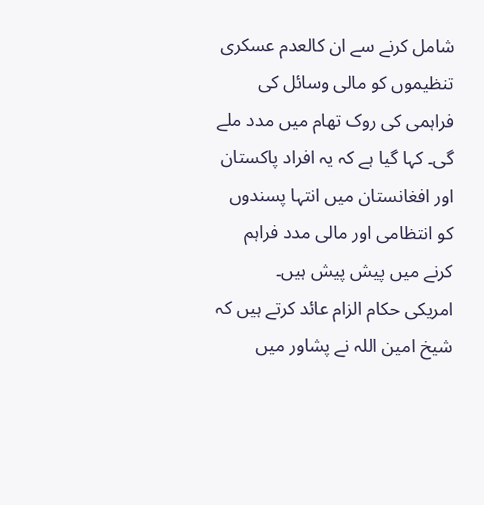شامل کرنے سے ان کالعدم عسکری تنظیموں کو مالی وسائل کی فراہمی کی روک تھام میں مدد ملے گی۔ کہا گیا ہے کہ یہ افراد پاکستان اور افغانستان میں انتہا پسندوں کو انتظامی اور مالی مدد فراہم کرنے میں پیش پیش ہیں۔
امریکی حکام الزام عائد کرتے ہیں کہ شیخ امین اللہ نے پشاور میں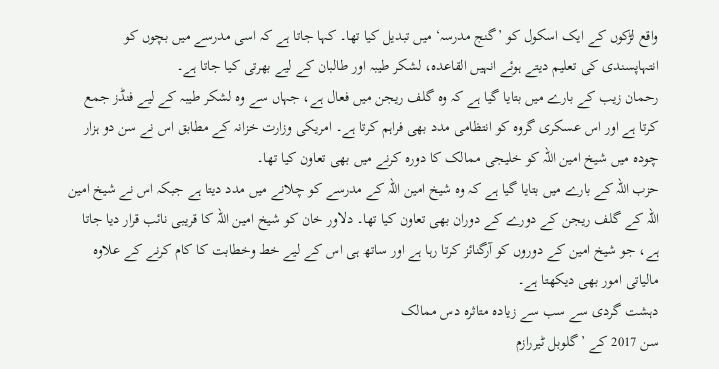واقع لڑکوں کے ایک اسکول کو ’گنج مدرسہ‘ میں تبدیل کیا تھا۔ کہا جاتا ہے کہ اسی مدرسے میں بچوں کو انتہاپسندی کی تعلیم دیتے ہوئے انہیں القاعدہ، لشکر طیبہ اور طالبان کے لیے بھرتی کیا جاتا ہے۔
رحمان زیب کے بارے میں بتایا گیا ہے کہ وہ گلف ریجن میں فعال ہے، جہاں سے وہ لشکر طیبہ کے لیے فنڈز جمع کرتا ہے اور اس عسکری گروہ کو انتظامی مدد بھی فراہم کرتا ہے۔ امریکی وزارت خزانہ کے مطابق اس نے سن دو ہزار چودہ میں شیخ امین اللہ کو خلیجی ممالک کا دورہ کرنے میں بھی تعاون کیا تھا۔
حزب اللہ کے بارے میں بتایا گیا ہے کہ وہ شیخ امین اللہ کے مدرسے کو چلانے میں مدد دیتا ہے جبکہ اس نے شیخ امین اللہ کے گلف ریجن کے دورے کے دوران بھی تعاون کیا تھا۔ دلاور خان کو شیخ امین اللہ کا قریبی نائب قرار دیا جاتا ہے، جو شیخ امین کے دوروں کو آرگنائز کرتا رہا ہے اور ساتھ ہی اس کے لیے خط وخطابت کا کام کرنے کے علاوہ مالیاتی امور بھی دیکھتا ہے۔
دہشت گردی سے سب سے زیادہ متاثرہ دس ممالک
سن 2017 کے ’گلوبل ٹیررازم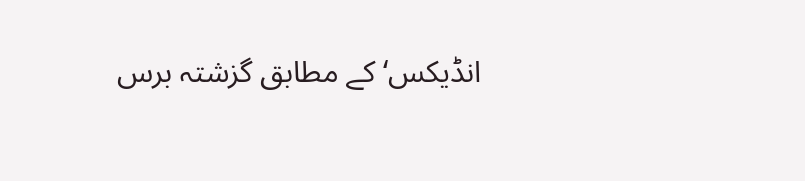انڈیکس‘ کے مطابق گزشتہ برس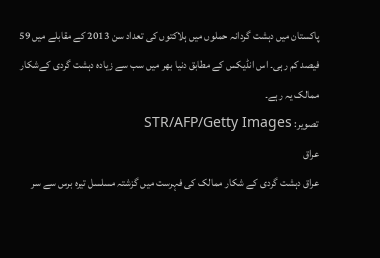پاکستان میں دہشت گردانہ حملوں میں ہلاکتوں کی تعداد سن 2013 کے مقابلے میں 59 فیصد کم رہی۔ اس انڈیکس کے مطابق دنیا بھر میں سب سے زیادہ دہشت گردی کےشکار ممالک یہ رہے۔
تصویر: STR/AFP/Getty Images
عراق
عراق دہشت گردی کے شکار ممالک کی فہرست میں گزشتہ مسلسل تیرہ برس سے سر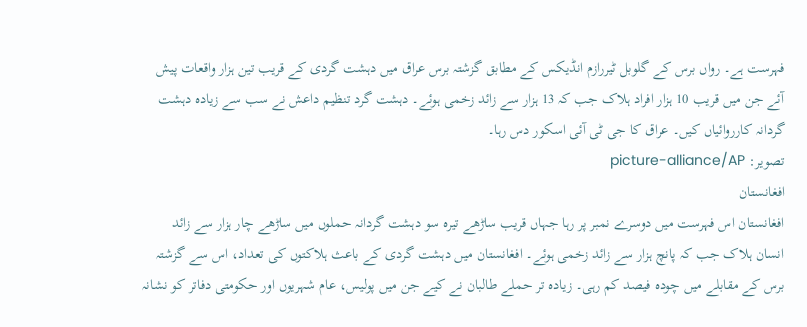فہرست ہے۔ رواں برس کے گلوبل ٹیررازم انڈیکس کے مطابق گزشتہ برس عراق میں دہشت گردی کے قریب تین ہزار واقعات پیش آئے جن میں قریب 10 ہزار افراد ہلاک جب کہ 13 ہزار سے زائد زخمی ہوئے۔ دہشت گرد تنظیم داعش نے سب سے زیادہ دہشت گردانہ کارروائیاں کیں۔ عراق کا جی ٹی آئی اسکور دس رہا۔
تصویر: picture-alliance/AP
افغانستان
افغانستان اس فہرست میں دوسرے نمبر پر رہا جہاں قریب ساڑھے تیرہ سو دہشت گردانہ حملوں میں ساڑھے چار ہزار سے زائد انسان ہلاک جب کہ پانچ ہزار سے زائد زخمی ہوئے۔ افغانستان میں دہشت گردی کے باعث ہلاکتوں کی تعداد، اس سے گزشتہ برس کے مقابلے میں چودہ فیصد کم رہی۔ زیادہ تر حملے طالبان نے کیے جن میں پولیس، عام شہریوں اور حکومتی دفاتر کو نشانہ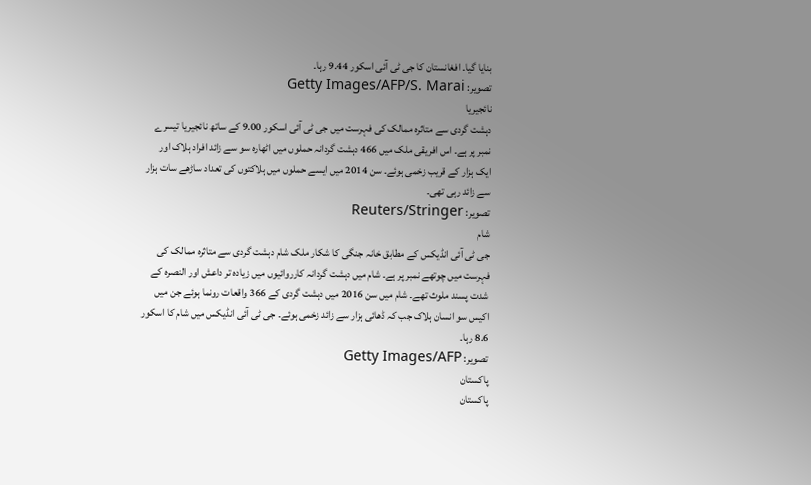بنایا گیا۔ افغانستان کا جی ٹی آئی اسکور 9.44 رہا۔
تصویر: Getty Images/AFP/S. Marai
نائجیریا
دہشت گردی سے متاثرہ ممالک کی فہرست میں جی ٹی آئی اسکور 9.00 کے ساتھ نائجیریا تیسرے نمبر پر ہے۔ اس افریقی ملک میں 466 دہشت گردانہ حملوں میں اٹھارہ سو سے زائد افراد ہلاک اور ایک ہزار کے قریب زخمی ہوئے۔ سن 2014 میں ایسے حملوں میں ہلاکتوں کی تعداد ساڑھے سات ہزار سے زائد رہی تھی۔
تصویر: Reuters/Stringer
شام
جی ٹی آئی انڈیکس کے مطابق خانہ جنگی کا شکار ملک شام دہشت گردی سے متاثرہ ممالک کی فہرست میں چوتھے نمبر پر ہے۔ شام میں دہشت گردانہ کارروائیوں میں زیادہ تر داعش اور النصرہ کے شدت پسند ملوث تھے۔ شام میں سن 2016 میں دہشت گردی کے 366 واقعات رونما ہوئے جن میں اکیس سو انسان ہلاک جب کہ ڈھائی ہزار سے زائد زخمی ہوئے۔ جی ٹی آئی انڈیکس میں شام کا اسکور 8.6 رہا۔
تصویر: Getty Images/AFP
پاکستان
پاکستان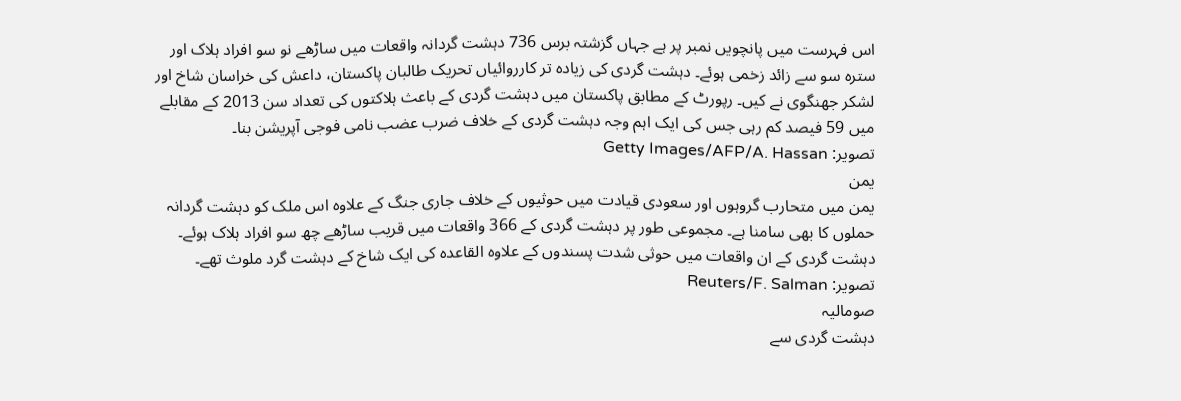اس فہرست میں پانچویں نمبر پر ہے جہاں گزشتہ برس 736 دہشت گردانہ واقعات میں ساڑھے نو سو افراد ہلاک اور سترہ سو سے زائد زخمی ہوئے۔ دہشت گردی کی زیادہ تر کارروائیاں تحریک طالبان پاکستان، داعش کی خراسان شاخ اور لشکر جھنگوی نے کیں۔ رپورٹ کے مطابق پاکستان میں دہشت گردی کے باعث ہلاکتوں کی تعداد سن 2013 کے مقابلے میں 59 فیصد کم رہی جس کی ایک اہم وجہ دہشت گردی کے خلاف ضرب عضب نامی فوجی آپریشن بنا۔
تصویر: Getty Images/AFP/A. Hassan
یمن
یمن میں متحارب گروہوں اور سعودی قیادت میں حوثیوں کے خلاف جاری جنگ کے علاوہ اس ملک کو دہشت گردانہ حملوں کا بھی سامنا ہے۔ مجموعی طور پر دہشت گردی کے 366 واقعات میں قریب ساڑھے چھ سو افراد ہلاک ہوئے۔ دہشت گردی کے ان واقعات میں حوثی شدت پسندوں کے علاوہ القاعدہ کی ایک شاخ کے دہشت گرد ملوث تھے۔
تصویر: Reuters/F. Salman
صومالیہ
دہشت گردی سے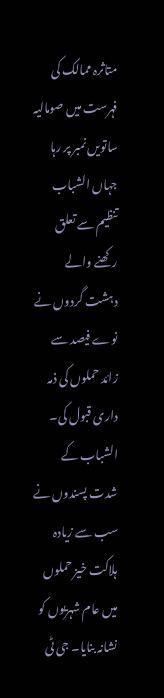متاثرہ ممالک کی فہرست میں صومالیہ ساتویں نمبر پر رہا جہاں الشباب تنظیم سے تعلق رکھنے والے دہشت گردوں نے نوے فیصد سے زائد حملوں کی ذمہ داری قبول کی۔ الشباب کے شدت پسندوں نے سب سے زیادہ ہلاکت خیز حملوں میں عام شہریوں کو نشانہ بنایا۔ جی ٹی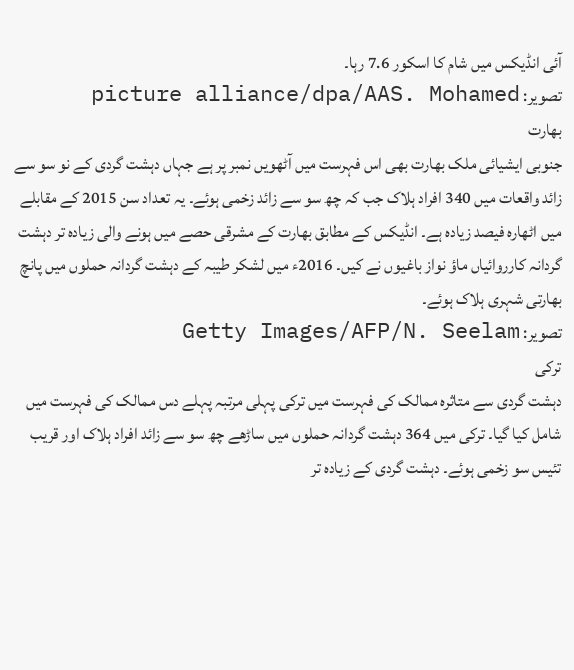آئی انڈیکس میں شام کا اسکور 7.6 رہا۔
تصویر: picture alliance/dpa/AAS. Mohamed
بھارت
جنوبی ایشیائی ملک بھارت بھی اس فہرست میں آٹھویں نمبر پر ہے جہاں دہشت گردی کے نو سو سے زائد واقعات میں 340 افراد ہلاک جب کہ چھ سو سے زائد زخمی ہوئے۔ یہ تعداد سن 2015 کے مقابلے میں اٹھارہ فیصد زیادہ ہے۔ انڈیکس کے مطابق بھارت کے مشرقی حصے میں ہونے والی زیادہ تر دہشت گردانہ کارروائیاں ماؤ نواز باغیوں نے کیں۔ 2016ء میں لشکر طیبہ کے دہشت گردانہ حملوں میں پانچ بھارتی شہری ہلاک ہوئے۔
تصویر: Getty Images/AFP/N. Seelam
ترکی
دہشت گردی سے متاثرہ ممالک کی فہرست میں ترکی پہلی مرتبہ پہلے دس ممالک کی فہرست میں شامل کیا گیا۔ ترکی میں 364 دہشت گردانہ حملوں میں ساڑھے چھ سو سے زائد افراد ہلاک اور قریب تئیس سو زخمی ہوئے۔ دہشت گردی کے زیادہ تر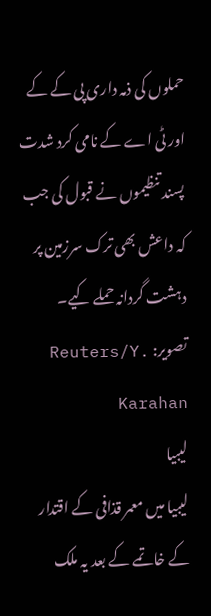حملوں کی ذمہ داری پی کے کے اور ٹی اے کے نامی کرد شدت پسند تنظیموں نے قبول کی جب کہ داعش بھی ترک سرزمین پر دہشت گردانہ حملے کیے۔
تصویر: Reuters/Y. Karahan
لیبیا
لیبیا میں معمر قذافی کے اقتدار کے خاتمے کے بعد یہ ملک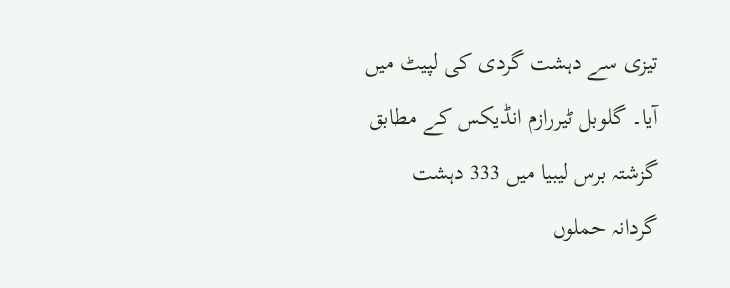تیزی سے دہشت گردی کی لپیٹ میں آیا۔ گلوبل ٹیررازم انڈیکس کے مطابق گزشتہ برس لیبیا میں 333 دہشت گردانہ حملوں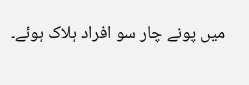میں پونے چار سو افراد ہلاک ہوئے۔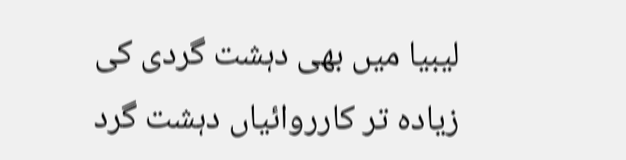لیبیا میں بھی دہشت گردی کی زیادہ تر کارروائیاں دہشت گرد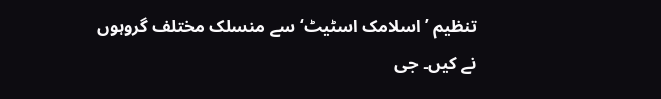تنظیم ’اسلامک اسٹیٹ‘ سے منسلک مختلف گروہوں نے کیں۔ جی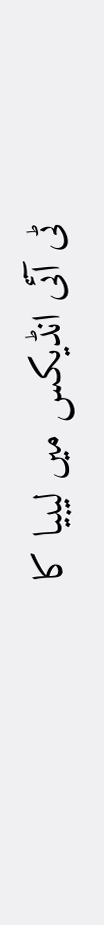ٹی آئی انڈیکس میں لیبیا کا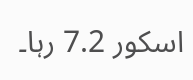اسکور 7.2 رہا۔